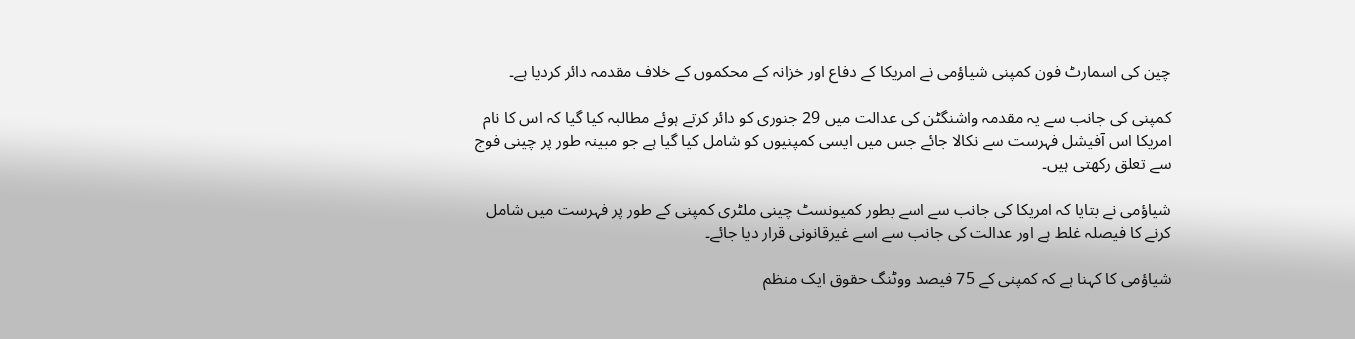چین کی اسمارٹ فون کمپنی شیاؤمی نے امریکا کے دفاع اور خزانہ کے محکموں کے خلاف مقدمہ دائر کردیا ہے۔

کمپنی کی جانب سے یہ مقدمہ واشنگٹن کی عدالت میں 29 جنوری کو دائر کرتے ہوئے مطالبہ کیا گیا کہ اس کا نام امریکا اس آفیشل فہرست سے نکالا جائے جس میں ایسی کمپنیوں کو شامل کیا گیا ہے جو مبینہ طور پر چینی فوج سے تعلق رکھتی ہیں۔

شیاؤمی نے بتایا کہ امریکا کی جانب سے اسے بطور کمیونسٹ چینی ملٹری کمپنی کے طور پر فہرست میں شامل کرنے کا فیصلہ غلط ہے اور عدالت کی جانب سے اسے غیرقانونی قرار دیا جائے۔

شیاؤمی کا کہنا ہے کہ کمپنی کے 75 فیصد ووٹنگ حقوق ایک منظم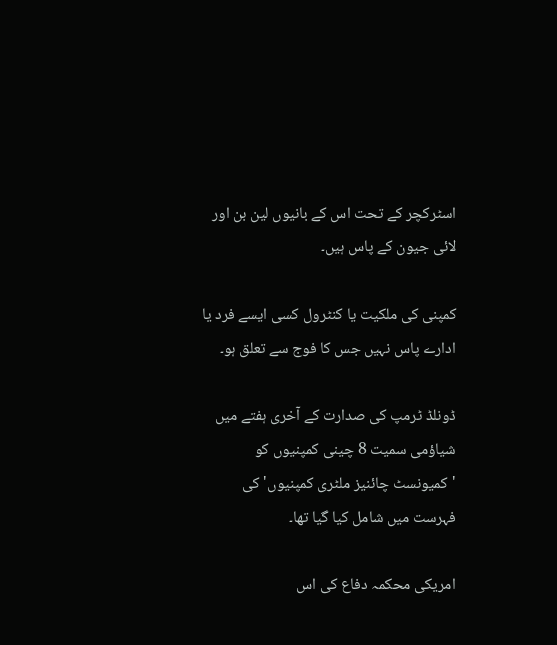اسٹرکچر کے تحت اس کے بانیوں لین بن اور لائی جیون کے پاس ہیں۔

کمپنی کی ملکیت یا کنٹرول کسی ایسے فرد یا ادارے پاس نہیں جس کا فوج سے تعلق ہو۔

ڈونلڈ ٹرمپ کی صدارت کے آخری ہفتے میں شیاؤمی سمیت 8 چینی کمپنیوں کو 'کمیونسٹ چائنیز ملٹری کمپنیوں' کی فہرست میں شامل کیا گیا تھا۔

امریکی محکمہ دفاع کی اس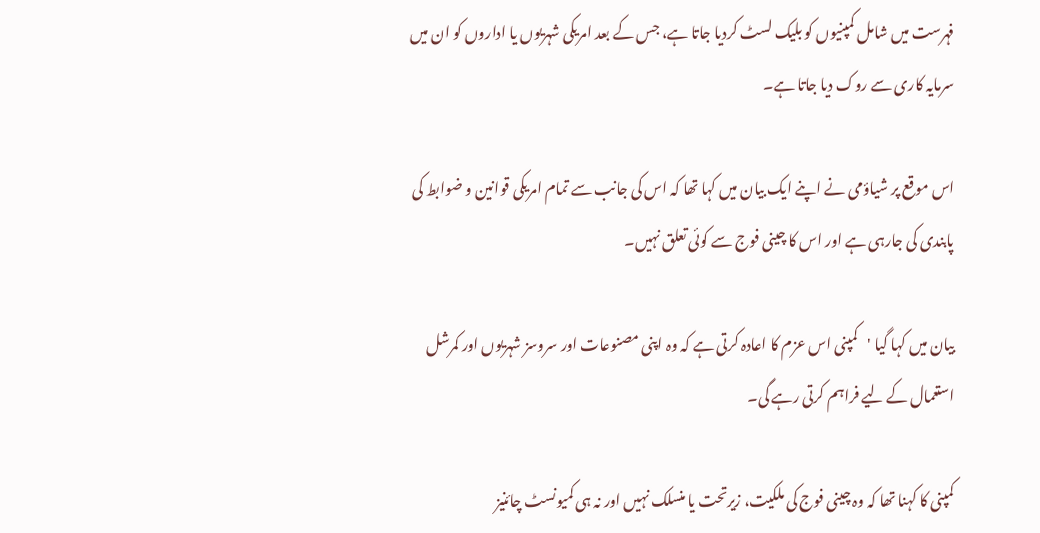فہرست میں شامل کمپنیوں کو بلیک لسٹ کردیا جاتا ہے، جس کے بعد امریکی شہریوں یا اداروں کو ان میں سرمایہ کاری سے روک دیا جاتا ہے۔

اس موقع پر شیاؤمی نے اپنے ایک بیان میں کہا تھا کہ اس کی جانب سے تمام امریکی قوانین و ضوابط کی پابندی کی جارہی ہے اور اس کا چینی فوج سے کوئی تعلق نہیں۔

بیان میں کہا گیا 'کمپنی اس عزم کا اعادہ کرتی ہے کہ وہ اپنی مصنوعات اور سروسز شہریوں اور کمرشل استعمال کے لیے فراہم کرتی رہے گی۔

کمپنی کا کہنا تھا کہ وہ چینی فوج کی ملکیت، زیرتحت یا منسلک نہیں اور نہ ہی کمیونسٹ چائنیز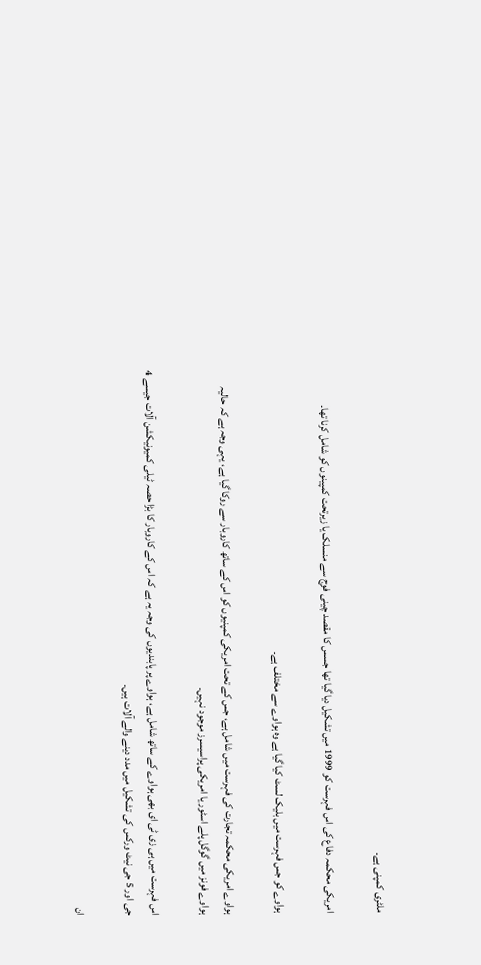ملٹری کمپنی ہے۔

امریکی محکمہ دفاع کی اس فہرست کو 1999 میں تشکیل دیا گیا تھا جسس کا مقصد چینی فوج سے منسلک یا زیرتحت کمپینوں کو شامل کرنا تھا۔

ہواوے کو جس فہرست میں بلیک لسٹ کیا گیا ہے وہ ہواوے سے مختلف ہے۔

ہواوے امریکی محکمہ تجارت کی فہرست میں شامل ہے، جس کے تحت امریکی کمپنیوں کو اس کے ساتھ کاروبار سے روکا گیا ہے، یہی وجہ ہے کہ حالیہ ہواوے فونز میں گوگل پلے اسٹور یا امریکی پراسیسرز موجود نہیں۔

اس فہرست میں ہی زی ٹی ای بھی ہواوے کے ساتھ شامل ہے، ہواوے پر پابندیوں کی وجہ یہ ہے کہ اس کے کاروبار کا بڑا حصہ ٹیلی کمیونیکشن آلات جیسے 4 جی اور 5 جی نیٹ ورکس کی تشکیل میں مدد دینے والے آلات ہیں۔

ان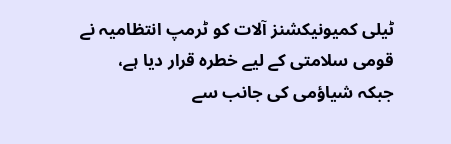ٹیلی کمیونیکشنز آلات کو ٹرمپ انتظامیہ نے قومی سلامتی کے لیے خطرہ قرار دیا ہے، جبکہ شیاؤمی کی جانب سے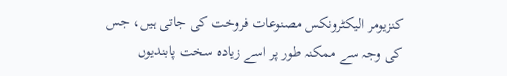کنزیومر الیکٹرونکس مصنوعات فروخت کی جاتی ہیں، جس کی وجہ سے ممکنہ طور پر اسے زیادہ سخت پابندیوں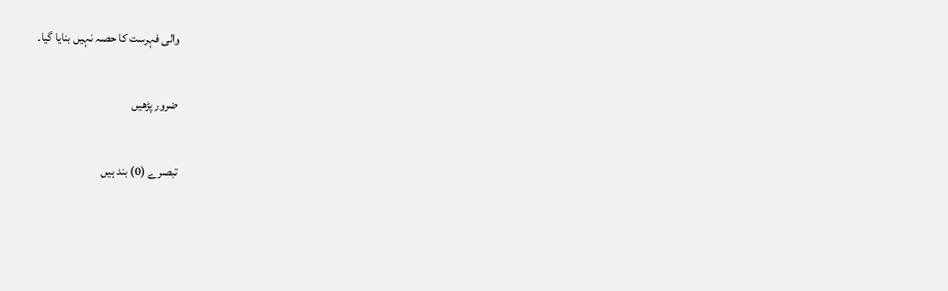والی فہرست کا حصہ نہیں بنایا گیا۔

ضرور پڑھیں

تبصرے (0) بند ہیں